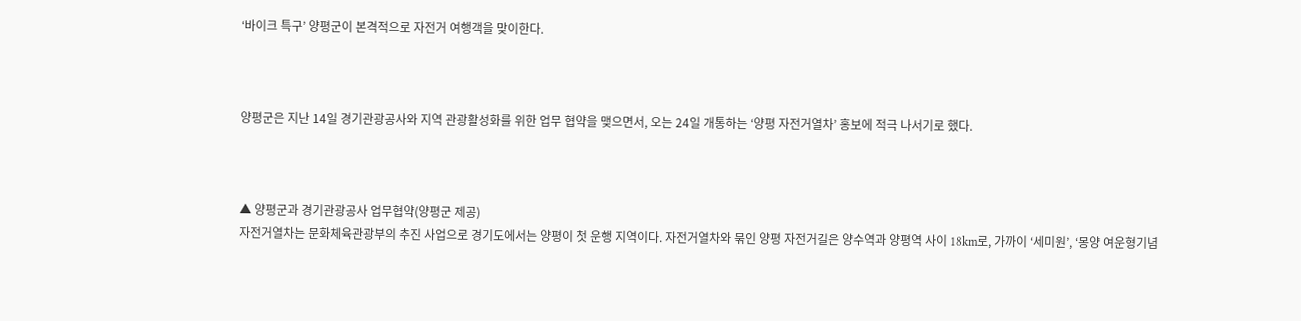‘바이크 특구’ 양평군이 본격적으로 자전거 여행객을 맞이한다.



양평군은 지난 14일 경기관광공사와 지역 관광활성화를 위한 업무 협약을 맺으면서, 오는 24일 개통하는 ‘양평 자전거열차’ 홍보에 적극 나서기로 했다.



▲ 양평군과 경기관광공사 업무협약(양평군 제공)
자전거열차는 문화체육관광부의 추진 사업으로 경기도에서는 양평이 첫 운행 지역이다. 자전거열차와 묶인 양평 자전거길은 양수역과 양평역 사이 18km로, 가까이 ‘세미원’, ‘몽양 여운형기념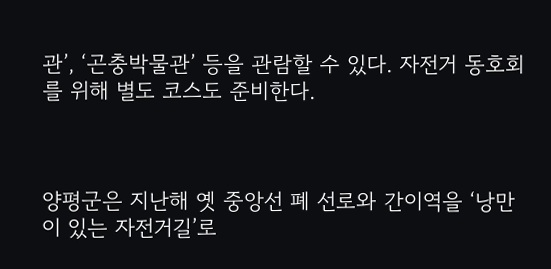관’, ‘곤충박물관’ 등을 관람할 수 있다. 자전거 동호회를 위해 별도 코스도 준비한다.



양평군은 지난해 옛 중앙선 폐 선로와 간이역을 ‘낭만이 있는 자전거길’로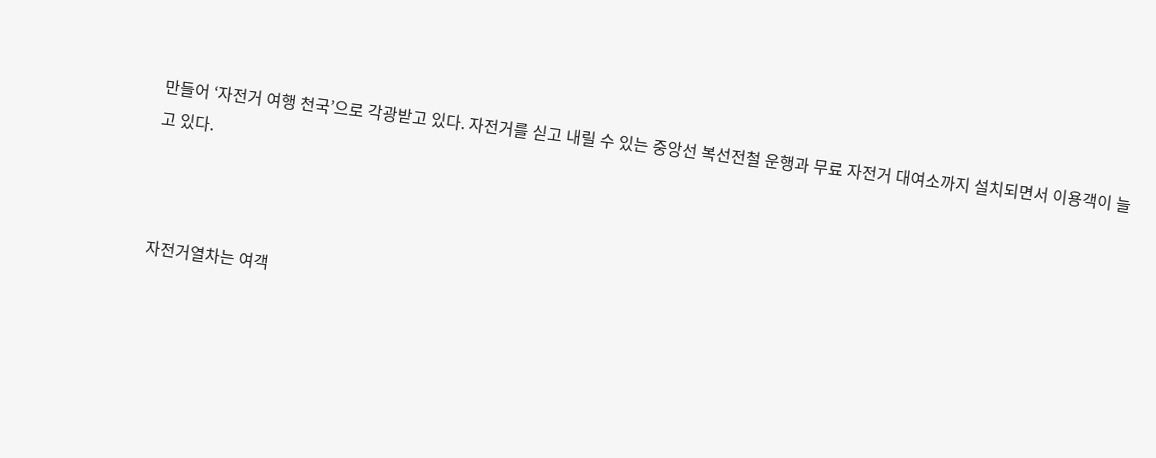만들어 ‘자전거 여행 천국’으로 각광받고 있다. 자전거를 싣고 내릴 수 있는 중앙선 복선전철 운행과 무료 자전거 대여소까지 설치되면서 이용객이 늘고 있다.



자전거열차는 여객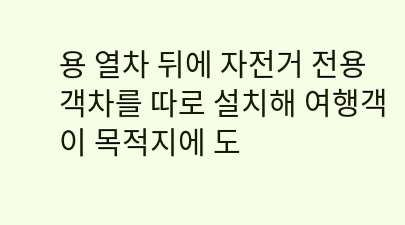용 열차 뒤에 자전거 전용객차를 따로 설치해 여행객이 목적지에 도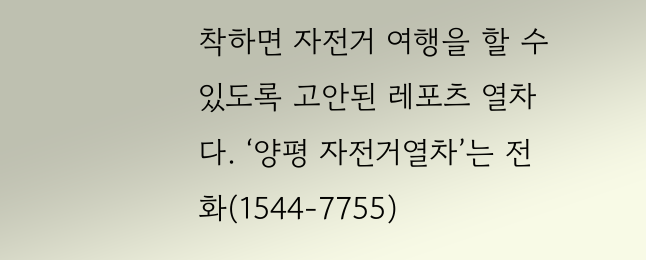착하면 자전거 여행을 할 수 있도록 고안된 레포츠 열차다. ‘양평 자전거열차’는 전화(1544-7755)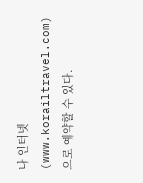나 인터넷(www.korailtravel.com)으로 예약할 수 있다.